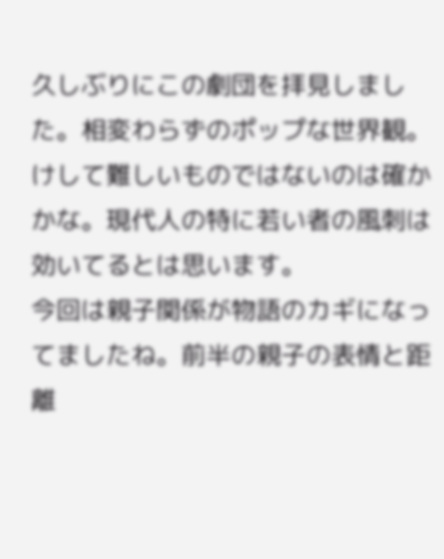久しぶりにこの劇団を拝見しました。相変わらずのポップな世界観。けして難しいものではないのは確かかな。現代人の特に若い者の風刺は効いてるとは思います。
今回は親子関係が物語のカギになってましたね。前半の親子の表情と距離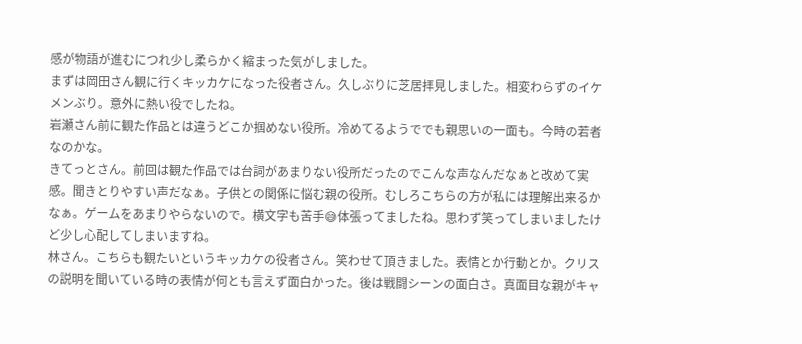感が物語が進むにつれ少し柔らかく縮まった気がしました。
まずは岡田さん観に行くキッカケになった役者さん。久しぶりに芝居拝見しました。相変わらずのイケメンぶり。意外に熱い役でしたね。
岩瀬さん前に観た作品とは違うどこか掴めない役所。冷めてるようででも親思いの一面も。今時の若者なのかな。
きてっとさん。前回は観た作品では台詞があまりない役所だったのでこんな声なんだなぁと改めて実感。聞きとりやすい声だなぁ。子供との関係に悩む親の役所。むしろこちらの方が私には理解出来るかなぁ。ゲームをあまりやらないので。横文字も苦手😅体張ってましたね。思わず笑ってしまいましたけど少し心配してしまいますね。
林さん。こちらも観たいというキッカケの役者さん。笑わせて頂きました。表情とか行動とか。クリスの説明を聞いている時の表情が何とも言えず面白かった。後は戦闘シーンの面白さ。真面目な親がキャ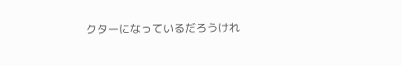クターになっているだろうけれ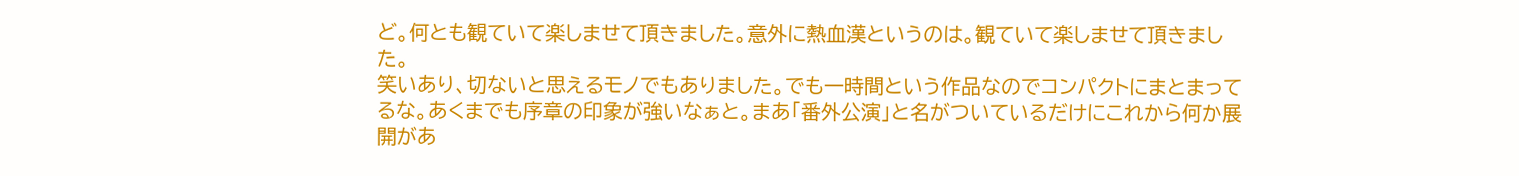ど。何とも観ていて楽しませて頂きました。意外に熱血漢というのは。観ていて楽しませて頂きました。
笑いあり、切ないと思えるモノでもありました。でも一時間という作品なのでコンパクトにまとまってるな。あくまでも序章の印象が強いなぁと。まあ「番外公演」と名がついているだけにこれから何か展開があ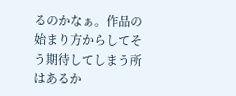るのかなぁ。作品の始まり方からしてそう期待してしまう所はあるか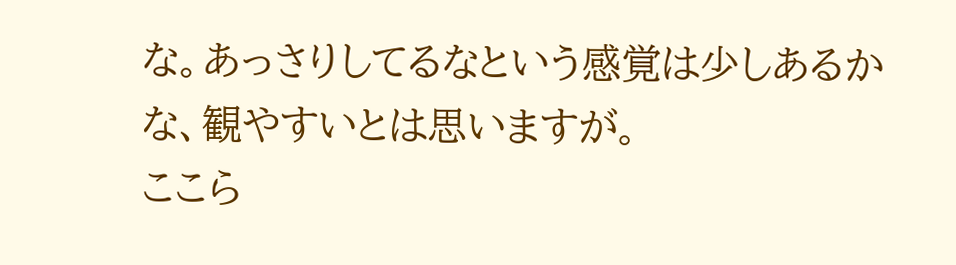な。あっさりしてるなという感覚は少しあるかな、観やすいとは思いますが。
ここら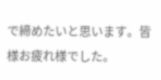で締めたいと思います。皆様お疲れ様でした。